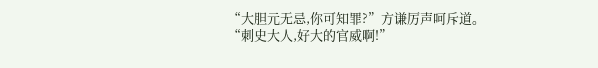“大胆元无忌,你可知罪?”方谦厉声呵斥道。
“刺史大人,好大的官威啊!”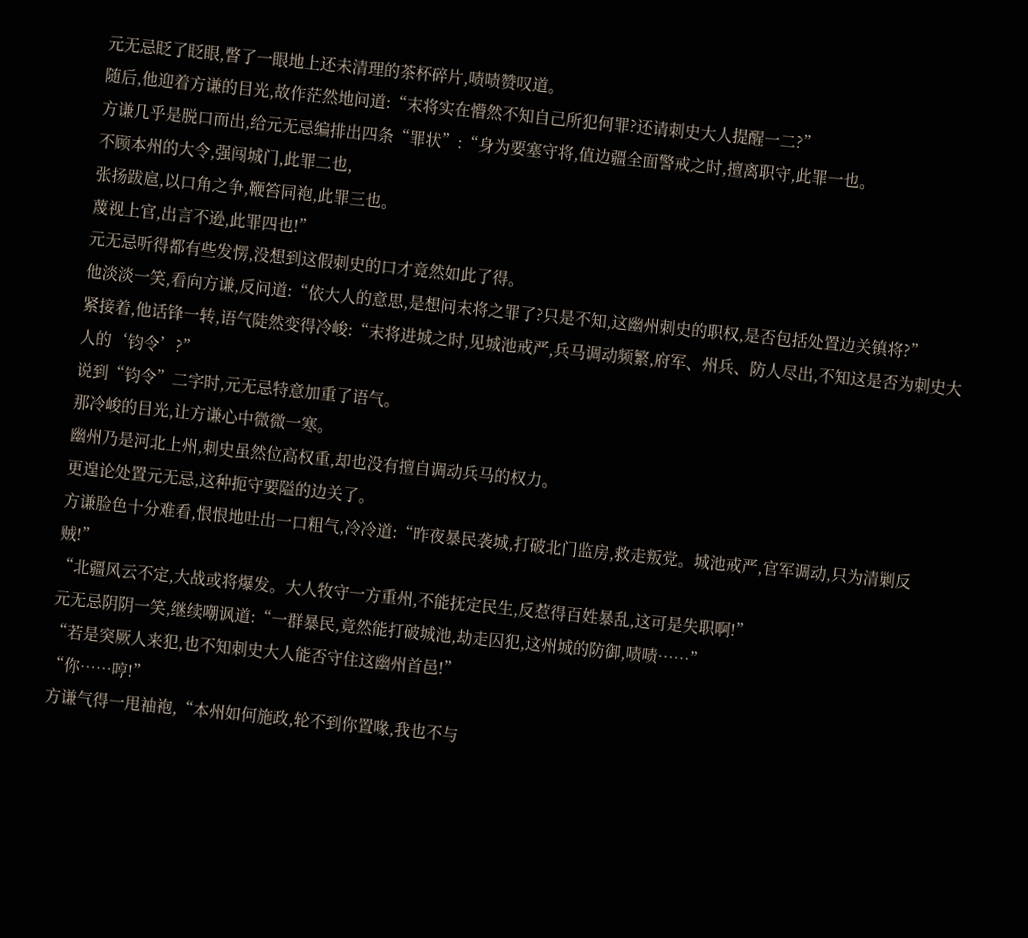元无忌眨了眨眼,瞥了一眼地上还未清理的茶杯碎片,啧啧赞叹道。
随后,他迎着方谦的目光,故作茫然地问道:“末将实在懵然不知自己所犯何罪?还请刺史大人提醒一二?”
方谦几乎是脱口而出,给元无忌编排出四条“罪状”:“身为要塞守将,值边疆全面警戒之时,擅离职守,此罪一也。
不顾本州的大令,强闯城门,此罪二也,
张扬跋扈,以口角之争,鞭笞同袍,此罪三也。
蔑视上官,出言不逊,此罪四也!”
元无忌听得都有些发愣,没想到这假刺史的口才竟然如此了得。
他淡淡一笑,看向方谦,反问道:“依大人的意思,是想问末将之罪了?只是不知,这幽州刺史的职权,是否包括处置边关镇将?”
紧接着,他话锋一转,语气陡然变得冷峻:“末将进城之时,见城池戒严,兵马调动频繁,府军、州兵、防人尽出,不知这是否为刺史大人的‘钧令’?”
说到“钧令”二字时,元无忌特意加重了语气。
那冷峻的目光,让方谦心中微微一寒。
幽州乃是河北上州,刺史虽然位高权重,却也没有擅自调动兵马的权力。
更遑论处置元无忌,这种扼守要隘的边关了。
方谦脸色十分难看,恨恨地吐出一口粗气,冷冷道:“昨夜暴民袭城,打破北门监房,救走叛党。城池戒严,官军调动,只为清剿反贼!”
“北疆风云不定,大战或将爆发。大人牧守一方重州,不能抚定民生,反惹得百姓暴乱,这可是失职啊!”
元无忌阴阴一笑,继续嘲讽道:“一群暴民,竟然能打破城池,劫走囚犯,这州城的防御,啧啧……”
“若是突厥人来犯,也不知刺史大人能否守住这幽州首邑!”
“你……哼!”
方谦气得一甩袖袍,“本州如何施政,轮不到你置喙,我也不与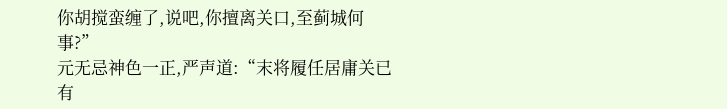你胡搅蛮缠了,说吧,你擅离关口,至蓟城何事?”
元无忌神色一正,严声道:“末将履任居庸关已有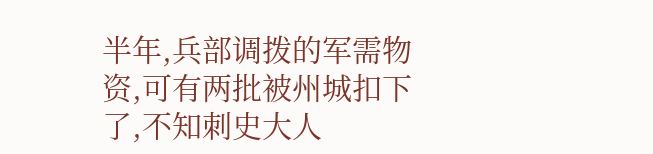半年,兵部调拨的军需物资,可有两批被州城扣下了,不知刺史大人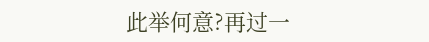此举何意?再过一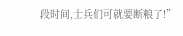段时间,士兵们可就要断粮了!”